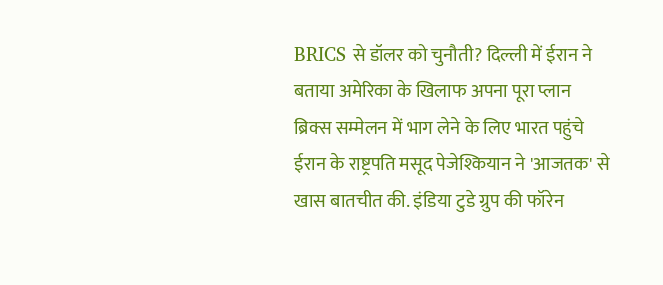BRICS से डॉलर को चुनौती? दिल्ली में ईरान ने बताया अमेरिका के खिलाफ अपना पूरा प्लान
ब्रिक्स सम्मेलन में भाग लेने के लिए भारत पहुंचे ईरान के राष्ट्रपति मसूद पेजेश्कियान ने 'आजतक' से खास बातचीत की. इंडिया टुडे ग्रुप की फॉरेन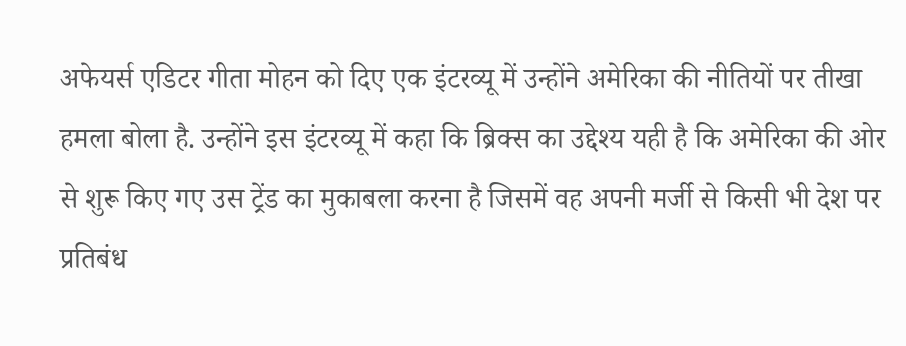अफेयर्स एडिटर गीता मोहन को दिए एक इंटरव्यू में उन्होंने अमेरिका की नीतियों पर तीखा हमला बोला है. उन्होंने इस इंटरव्यू में कहा कि ब्रिक्स का उद्देश्य यही है कि अमेरिका की ओर से शुरू किए गए उस ट्रेंड का मुकाबला करना है जिसमें वह अपनी मर्जी से किसी भी देश पर प्रतिबंध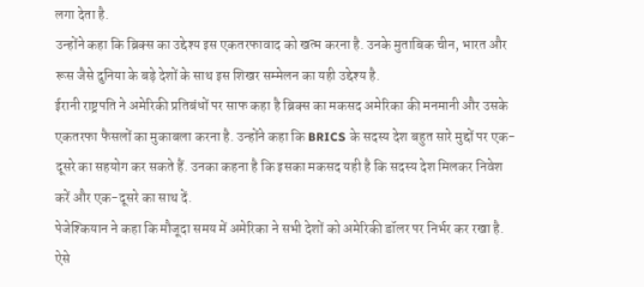लगा देता है.
उन्होंने कहा कि ब्रिक्स का उद्देश्य इस एकतरफावाद को खत्म करना है. उनके मुताबिक चीन, भारत और रूस जैसे दुनिया के बड़े देशों के साथ इस शिखर सम्मेलन का यही उद्देश्य है.
ईरानी राष्ट्रपति ने अमेरिकी प्रतिबंधों पर साफ कहा है ब्रिक्स का मकसद अमेरिका की मनमानी और उसके एकतरफा फैसलों का मुकाबला करना है. उन्होंने कहा कि BRICS के सदस्य देश बहुत सारे मुद्दों पर एक-दूसरे का सहयोग कर सकते हैं. उनका कहना है कि इसका मकसद यही है कि सदस्य देश मिलकर निवेश करें और एक-दूसरे का साथ दें.
पेजेश्कियान ने कहा कि मौजूदा समय में अमेरिका ने सभी देशों को अमेरिकी डॉलर पर निर्भर कर रखा है. ऐसे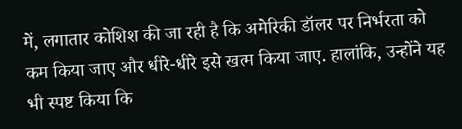में, लगातार कोशिश की जा रही है कि अमेरिकी डॉलर पर निर्भरता को कम किया जाए और धीरे-धीरे इसे खत्म किया जाए. हालांकि, उन्होंने यह भी स्पष्ट किया कि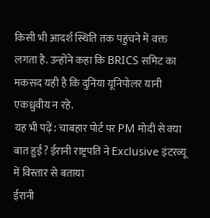किसी भी आदर्श स्थिति तक पहुंचने में वक्त लगता है. उन्होंने कहा कि BRICS समिट का मकसद यही है कि दुनिया यूनिपोलर यानी एकध्रुवीय न रहे.
यह भी पढ़ें: चाबहार पोर्ट पर PM मोदी से क्या बात हुई? ईरानी राष्ट्रपति ने Exclusive इंटरव्यू में विस्तार से बताया
ईरानी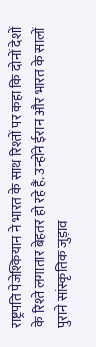राष्ट्रपति पेजेश्कियान ने भारत के साथ रिश्तों पर कहा कि दोनों देशों के रिश्ते लगातार बेहतर हो रहे हैं. उन्होंने ईरान और भारत के सालों पुराने सांस्कृतिक जुड़ाव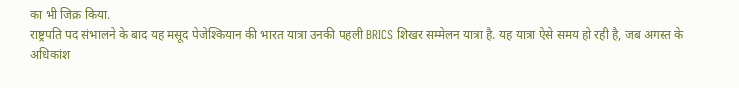का भी जिक्र किया.
राष्ट्रपति पद संभालने के बाद यह मसूद पेजेश्कियान की भारत यात्रा उनकी पहली BRICS शिखर सम्मेलन यात्रा है. यह यात्रा ऐसे समय हो रही है, जब अगस्त के अधिकांश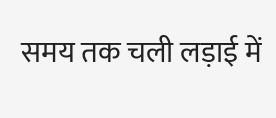समय तक चली लड़ाई में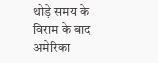थोड़े समय के विराम के बाद अमेरिका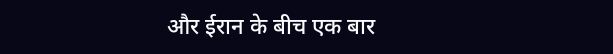और ईरान के बीच एक बार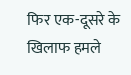फिर एक-दूसरे के खिलाफ हमले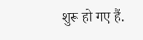शुरू हो गए हैं.